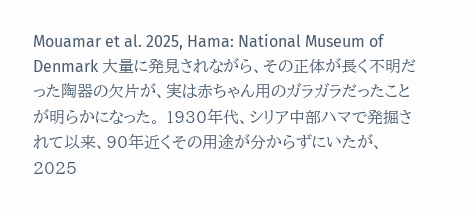Mouamar et al. 2025, Hama: National Museum of Denmark 大量に発見されながら、その正体が長く不明だった陶器の欠片が、実は赤ちゃん用のガラガラだったことが明らかになった。 1930年代、シリア中部ハマで発掘されて以来、90年近くその用途が分からずにいたが、2025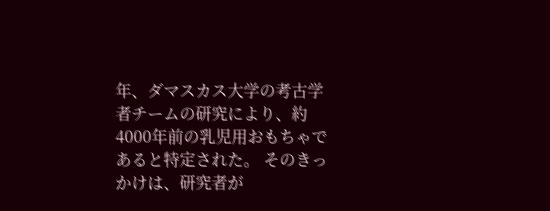年、ダマスカス大学の考古学者チームの研究により、約4000年前の乳児用おもちゃであると特定された。 そのきっかけは、研究者が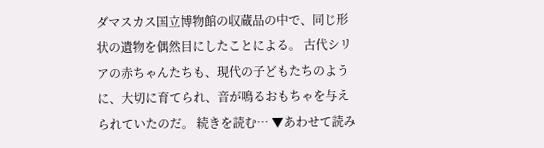ダマスカス国立博物館の収蔵品の中で、同じ形状の遺物を偶然目にしたことによる。 古代シリアの赤ちゃんたちも、現代の子どもたちのように、大切に育てられ、音が鳴るおもちゃを与えられていたのだ。 続きを読む… ▼あわせて読み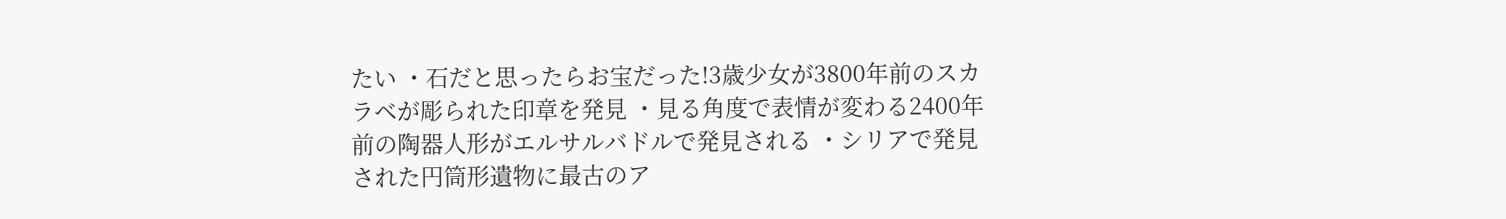たい ・石だと思ったらお宝だった!3歳少女が3800年前のスカラベが彫られた印章を発見 ・見る角度で表情が変わる2400年前の陶器人形がエルサルバドルで発見される ・シリアで発見された円筒形遺物に最古のア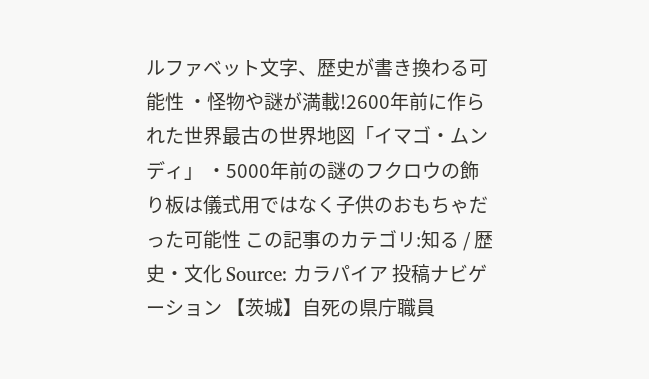ルファベット文字、歴史が書き換わる可能性 ・怪物や謎が満載!2600年前に作られた世界最古の世界地図「イマゴ・ムンディ」 ・5000年前の謎のフクロウの飾り板は儀式用ではなく子供のおもちゃだった可能性 この記事のカテゴリ:知る / 歴史・文化 Source: カラパイア 投稿ナビゲーション 【茨城】自死の県庁職員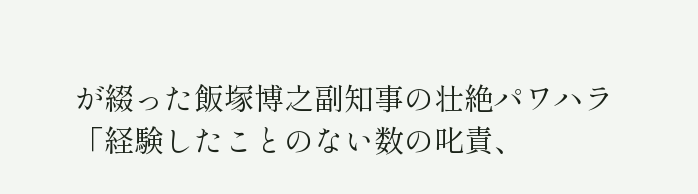が綴った飯塚博之副知事の壮絶パワハラ「経験したことのない数の叱責、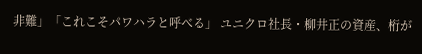非難」「これこそパワハラと呼べる」 ユニクロ社長・柳井正の資産、桁が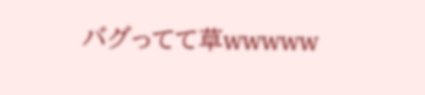バグってて草wwwww